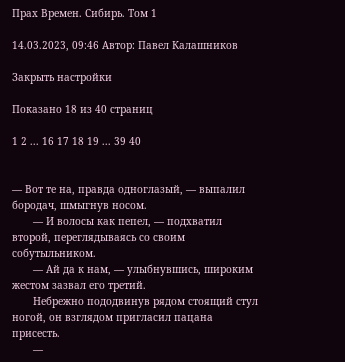Прах Времен. Сибирь. Том 1

14.03.2023, 09:46 Автор: Павел Калашников

Закрыть настройки

Показано 18 из 40 страниц

1 2 ... 16 17 18 19 ... 39 40


— Вот те на, правда одноглазый, — выпалил бородач, шмыгнув носом.
       — И волосы как пепел, — подхватил второй, переглядываясь со своим собутыльником.
       — Ай да к нам, — улыбнувшись, широким жестом зазвал его третий.
       Небрежно пододвинув рядом стоящий стул ногой, он взглядом пригласил пацана присесть.
       —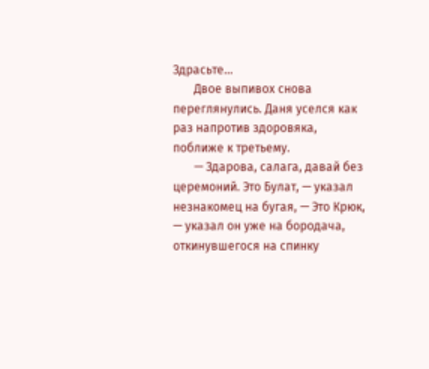Здрасьте…
       Двое выпивох снова переглянулись. Даня уселся как раз напротив здоровяка, поближе к третьему.
       — Здарова, салага, давай без церемоний. Это Булат, — указал незнакомец на бугая, — Это Крюк, — указал он уже на бородача, откинувшегося на спинку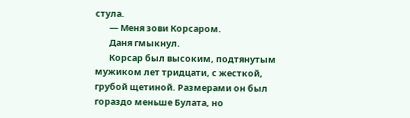стула.
       — Меня зови Корсаром.
       Даня гмыкнул.
       Корсар был высоким, подтянутым мужиком лет тридцати, с жесткой, грубой щетиной. Размерами он был гораздо меньше Булата, но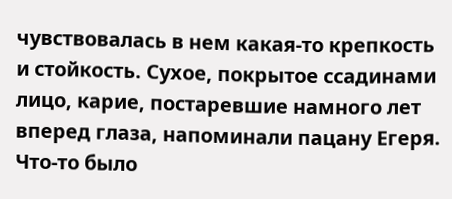чувствовалась в нем какая-то крепкость и стойкость. Сухое, покрытое ссадинами лицо, карие, постаревшие намного лет вперед глаза, напоминали пацану Егеря. Что-то было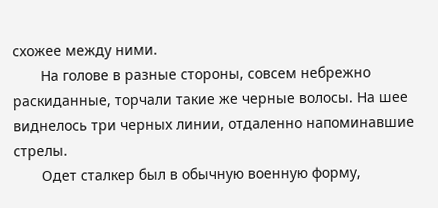схожее между ними.
       На голове в разные стороны, совсем небрежно раскиданные, торчали такие же черные волосы. На шее виднелось три черных линии, отдаленно напоминавшие стрелы.
       Одет сталкер был в обычную военную форму,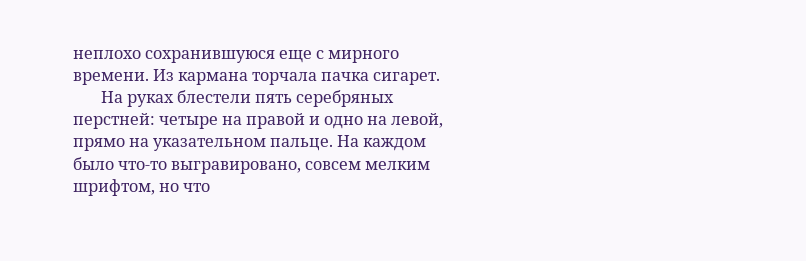неплохо сохранившуюся еще с мирного времени. Из кармана торчала пачка сигарет.
       На руках блестели пять серебряных перстней: четыре на правой и одно на левой, прямо на указательном пальце. На каждом было что-то выгравировано, совсем мелким шрифтом, но что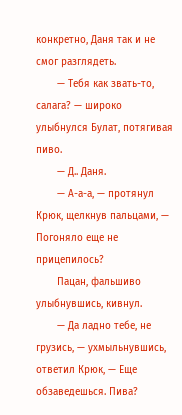конкретно, Даня так и не смог разглядеть.
       — Тебя как звать-то, салага? — широко улыбнулся Булат, потягивая пиво.
       — Д.. Даня.
       — А-а-а, — протянул Крюк, щелкнув пальцами, — Погоняло еще не прицепилось?
       Пацан, фальшиво улыбнувшись, кивнул.
       — Да ладно тебе, не грузись, — ухмыльнувшись, ответил Крюк, — Еще обзаведешься. Пива?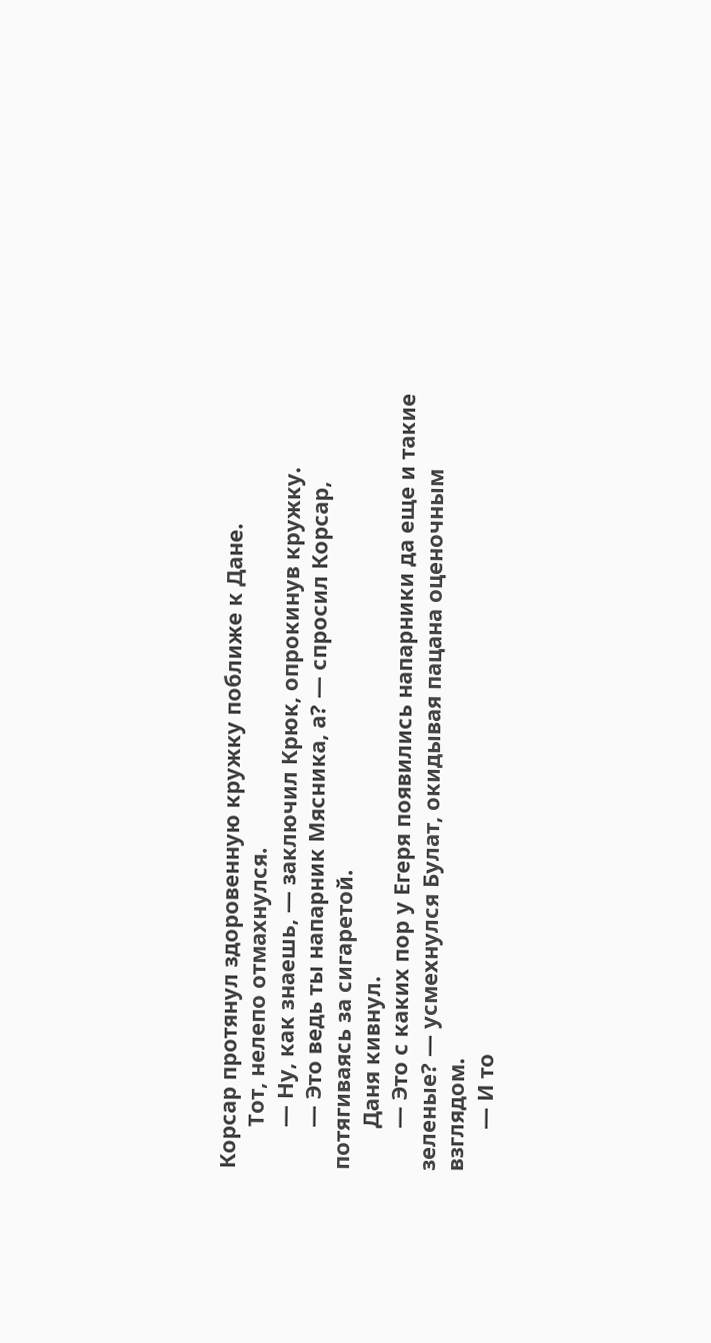Корсар протянул здоровенную кружку поближе к Дане.
       Тот, нелепо отмахнулся.
       — Ну, как знаешь, — заключил Крюк, опрокинув кружку.
       — Это ведь ты напарник Мясника, а? — спросил Корсар, потягиваясь за сигаретой.
       Даня кивнул.
       — Это с каких пор у Егеря появились напарники да еще и такие зеленые? — усмехнулся Булат, окидывая пацана оценочным взглядом.
       — И то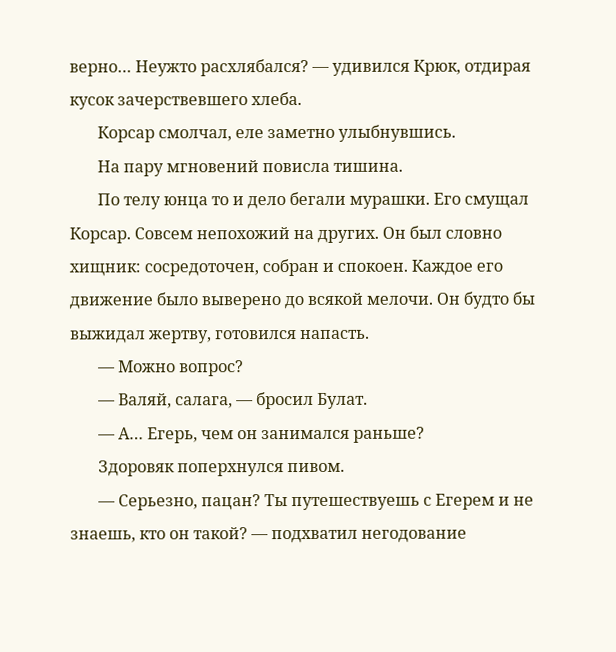верно… Неужто расхлябался? — удивился Крюк, отдирая кусок зачерствевшего хлеба.
       Корсар смолчал, еле заметно улыбнувшись.
       На пару мгновений повисла тишина.
       По телу юнца то и дело бегали мурашки. Его смущал Корсар. Совсем непохожий на других. Он был словно хищник: сосредоточен, собран и спокоен. Каждое его движение было выверено до всякой мелочи. Он будто бы выжидал жертву, готовился напасть.
       — Можно вопрос?
       — Валяй, салага, — бросил Булат.
       — А… Егерь, чем он занимался раньше?
       Здоровяк поперхнулся пивом.
       — Серьезно, пацан? Ты путешествуешь с Егерем и не знаешь, кто он такой? — подхватил негодование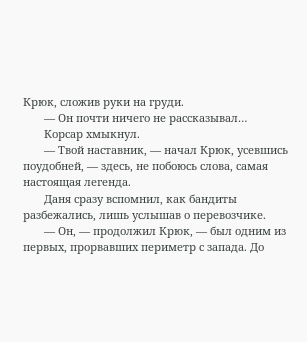Крюк, сложив руки на груди.
       — Он почти ничего не рассказывал…
       Корсар хмыкнул.
       — Твой наставник, — начал Крюк, усевшись поудобней, — здесь, не побоюсь слова, самая настоящая легенда.
       Даня сразу вспомнил, как бандиты разбежались, лишь услышав о перевозчике.
       — Он, — продолжил Крюк, — был одним из первых, прорвавших периметр с запада. До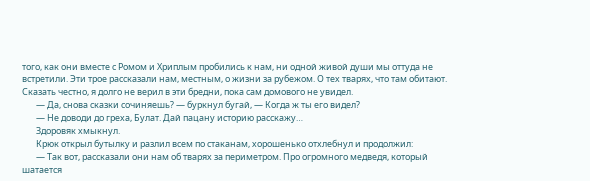того, как они вместе с Ромом и Хриплым пробились к нам, ни одной живой души мы оттуда не встретили. Эти трое рассказали нам, местным, о жизни за рубежом. О тех тварях, что там обитают. Сказать честно, я долго не верил в эти бредни, пока сам домового не увидел.
       — Да, снова сказки сочиняешь? — буркнул бугай, — Когда ж ты его видел?
       — Не доводи до греха, Булат. Дай пацану историю расскажу…
       Здоровяк хмыкнул.
       Крюк открыл бутылку и разлил всем по стаканам, хорошенько отхлебнул и продолжил:
       — Так вот, рассказали они нам об тварях за периметром. Про огромного медведя, который шатается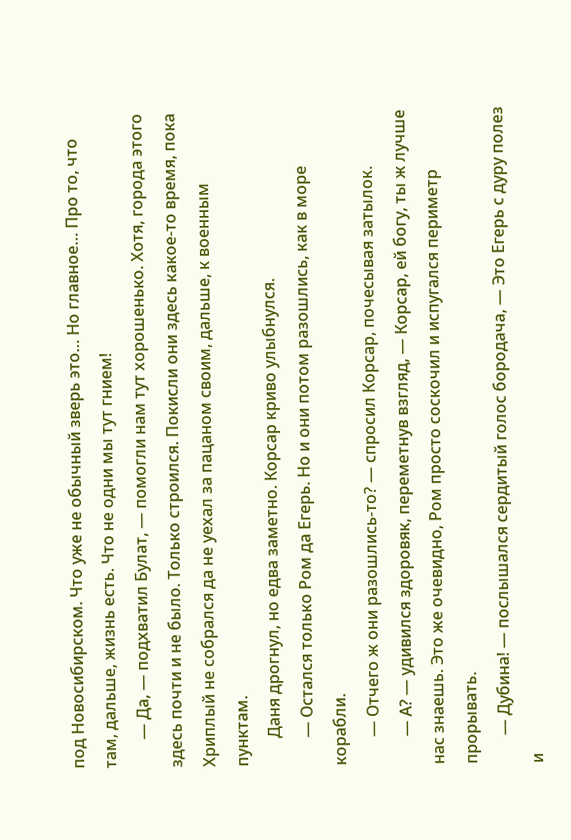под Новосибирском. Что уже не обычный зверь это… Но главное… Про то, что там, дальше, жизнь есть. Что не одни мы тут гнием!
       — Да, — подхватил Булат, — помогли нам тут хорошенько. Хотя, города этого здесь почти и не было. Только строился. Покисли они здесь какое-то время, пока Хриплый не собрался да не уехал за пацаном своим, дальше, к военным пунктам.
       Даня дрогнул, но едва заметно. Корсар криво улыбнулся.
       — Остался только Ром да Егерь. Но и они потом разошлись, как в море корабли.
       — Отчего ж они разошлись-то? — спросил Корсар, почесывая затылок.
       — А? — удивился здоровяк, переметнув взгляд, — Корсар, ей богу, ты ж лучше нас знаешь. Это же очевидно, Ром просто соскочил и испугался периметр прорывать.
       — Дубина! — послышался сердитый голос бородача, — Это Егерь с дуру полез и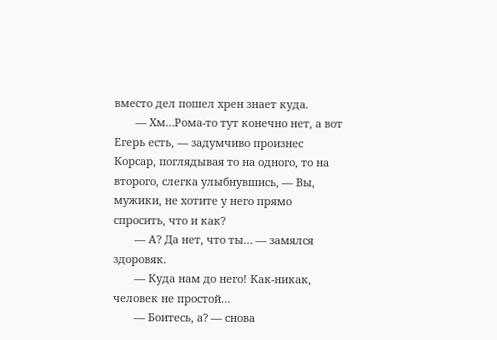вместо дел пошел хрен знает куда.
       — Хм…Рома-то тут конечно нет, а вот Егерь есть, — задумчиво произнес Корсар, поглядывая то на одного, то на второго, слегка улыбнувшись, — Вы, мужики, не хотите у него прямо спросить, что и как?
       — А? Да нет, что ты… — замялся здоровяк.
       — Куда нам до него! Как-никак, человек не простой…
       — Боитесь, а? — снова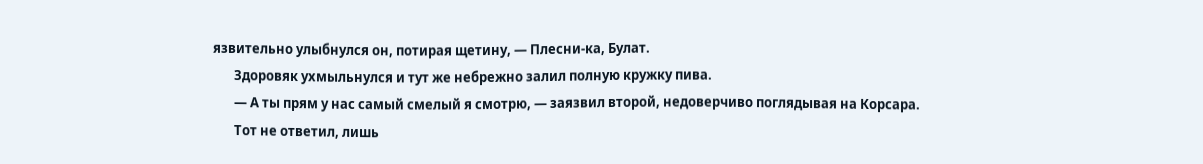язвительно улыбнулся он, потирая щетину, — Плесни-ка, Булат.
       Здоровяк ухмыльнулся и тут же небрежно залил полную кружку пива.
       — А ты прям у нас самый смелый я смотрю, — заязвил второй, недоверчиво поглядывая на Корсара.
       Тот не ответил, лишь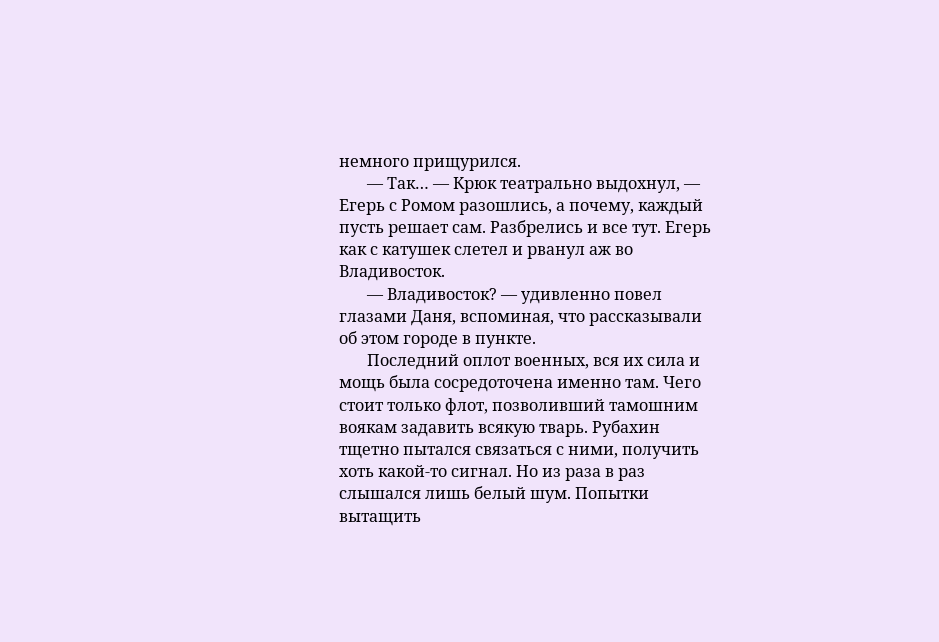немного прищурился.
       — Так… — Крюк театрально выдохнул, — Егерь с Ромом разошлись, а почему, каждый пусть решает сам. Разбрелись и все тут. Егерь как с катушек слетел и рванул аж во Владивосток.
       — Владивосток? — удивленно повел глазами Даня, вспоминая, что рассказывали об этом городе в пункте.
       Последний оплот военных, вся их сила и мощь была сосредоточена именно там. Чего стоит только флот, позволивший тамошним воякам задавить всякую тварь. Рубахин тщетно пытался связаться с ними, получить хоть какой-то сигнал. Но из раза в раз слышался лишь белый шум. Попытки вытащить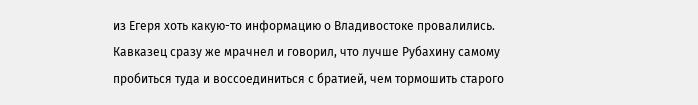из Егеря хоть какую-то информацию о Владивостоке провалились. Кавказец сразу же мрачнел и говорил, что лучше Рубахину самому пробиться туда и воссоединиться с братией, чем тормошить старого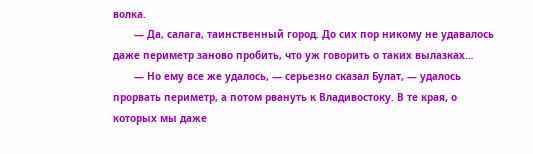волка.
       — Да, салага, таинственный город. До сих пор никому не удавалось даже периметр заново пробить, что уж говорить о таких вылазках…
       — Но ему все же удалось, — серьезно сказал Булат, — удалось прорвать периметр, а потом рвануть к Владивостоку. В те края, о которых мы даже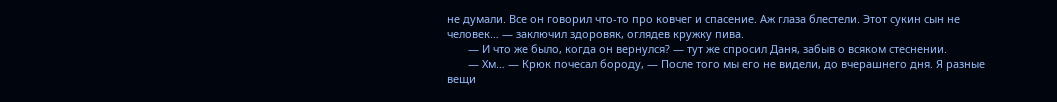не думали. Все он говорил что-то про ковчег и спасение. Аж глаза блестели. Этот сукин сын не человек… — заключил здоровяк, оглядев кружку пива.
       — И что же было, когда он вернулся? — тут же спросил Даня, забыв о всяком стеснении.
       — Хм… — Крюк почесал бороду, — После того мы его не видели, до вчерашнего дня. Я разные вещи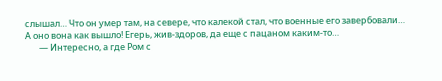слышал… Что он умер там, на севере, что калекой стал, что военные его завербовали… А оно вона как вышло! Егерь, жив-здоров, да еще с пацаном каким-то…
       — Интересно, а где Ром с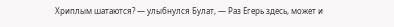Хриплым шатаются? — улыбнулся Булат, — Раз Егерь здесь, может и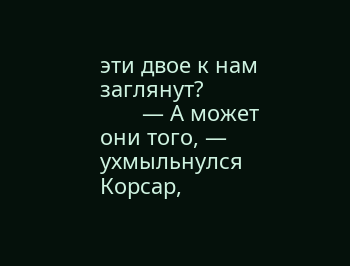эти двое к нам заглянут?
       — А может они того, — ухмыльнулся Корсар,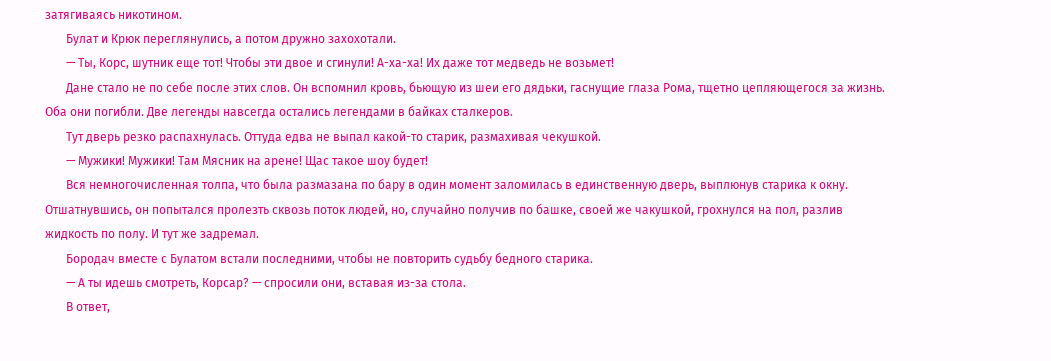затягиваясь никотином.
       Булат и Крюк переглянулись, а потом дружно захохотали.
       — Ты, Корс, шутник еще тот! Чтобы эти двое и сгинули! А-ха-ха! Их даже тот медведь не возьмет!
       Дане стало не по себе после этих слов. Он вспомнил кровь, бьющую из шеи его дядьки, гаснущие глаза Рома, тщетно цепляющегося за жизнь. Оба они погибли. Две легенды навсегда остались легендами в байках сталкеров.
       Тут дверь резко распахнулась. Оттуда едва не выпал какой-то старик, размахивая чекушкой.
       — Мужики! Мужики! Там Мясник на арене! Щас такое шоу будет!
       Вся немногочисленная толпа, что была размазана по бару в один момент заломилась в единственную дверь, выплюнув старика к окну. Отшатнувшись, он попытался пролезть сквозь поток людей, но, случайно получив по башке, своей же чакушкой, грохнулся на пол, разлив жидкость по полу. И тут же задремал.
       Бородач вместе с Булатом встали последними, чтобы не повторить судьбу бедного старика.
       — А ты идешь смотреть, Корсар? — спросили они, вставая из-за стола.
       В ответ,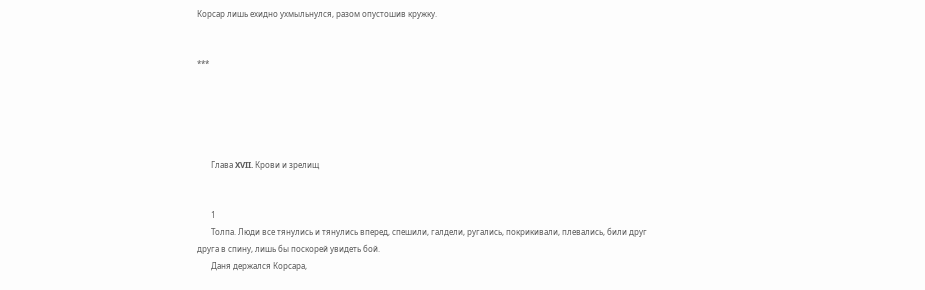Корсар лишь ехидно ухмыльнулся, разом опустошив кружку.


***





       Глава XVII. Крови и зрелищ


       1
       Толпа. Люди все тянулись и тянулись вперед, спешили, галдели, ругались, покрикивали, плевались, били друг друга в спину, лишь бы поскорей увидеть бой.
       Даня держался Корсара,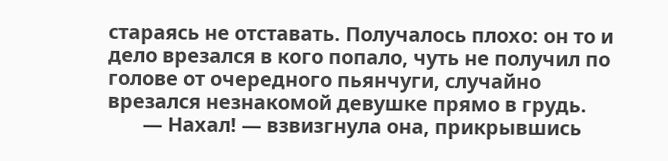стараясь не отставать. Получалось плохо: он то и дело врезался в кого попало, чуть не получил по голове от очередного пьянчуги, случайно врезался незнакомой девушке прямо в грудь.
       — Нахал! — взвизгнула она, прикрывшись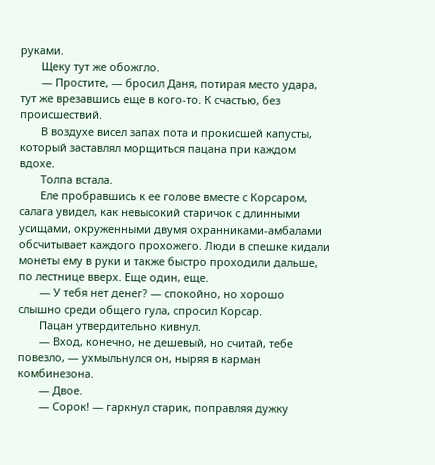руками.
       Щеку тут же обожгло.
       — Простите, — бросил Даня, потирая место удара, тут же врезавшись еще в кого-то. К счастью, без происшествий.
       В воздухе висел запах пота и прокисшей капусты, который заставлял морщиться пацана при каждом вдохе.
       Толпа встала.
       Еле пробравшись к ее голове вместе с Корсаром, салага увидел, как невысокий старичок с длинными усищами, окруженными двумя охранниками-амбалами обсчитывает каждого прохожего. Люди в спешке кидали монеты ему в руки и также быстро проходили дальше, по лестнице вверх. Еще один, еще.
       — У тебя нет денег? — спокойно, но хорошо слышно среди общего гула, спросил Корсар.
       Пацан утвердительно кивнул.
       — Вход, конечно, не дешевый, но считай, тебе повезло, — ухмыльнулся он, ныряя в карман комбинезона.
       — Двое.
       — Сорок! — гаркнул старик, поправляя дужку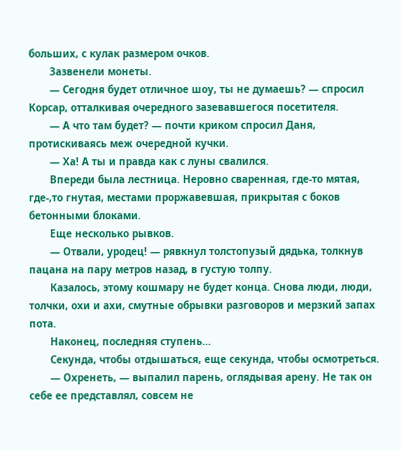больших, с кулак размером очков.
       Зазвенели монеты.
       — Сегодня будет отличное шоу, ты не думаешь? — спросил Корсар, отталкивая очередного зазевавшегося посетителя.
       — А что там будет? — почти криком спросил Даня, протискиваясь меж очередной кучки.
       — Ха! А ты и правда как с луны свалился.
       Впереди была лестница. Неровно сваренная, где-то мятая, где-,то гнутая, местами проржавевшая, прикрытая с боков бетонными блоками.
       Еще несколько рывков.
       — Отвали, уродец! — рявкнул толстопузый дядька, толкнув пацана на пару метров назад, в густую толпу.
       Казалось, этому кошмару не будет конца. Снова люди, люди, толчки, охи и ахи, смутные обрывки разговоров и мерзкий запах пота.
       Наконец, последняя ступень…
       Секунда, чтобы отдышаться, еще секунда, чтобы осмотреться.
       — Охренеть, — выпалил парень, оглядывая арену. Не так он себе ее представлял, совсем не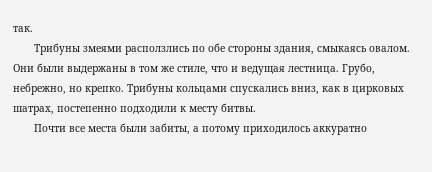так.
       Трибуны змеями расползлись по обе стороны здания, смыкаясь овалом. Они были выдержаны в том же стиле, что и ведущая лестница. Грубо, небрежно, но крепко. Трибуны кольцами спускались вниз, как в цирковых шатрах, постепенно подходили к месту битвы.
       Почти все места были забиты, а потому приходилось аккуратно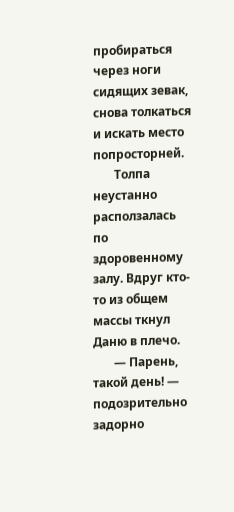пробираться через ноги сидящих зевак, снова толкаться и искать место попросторней.
       Толпа неустанно расползалась по здоровенному залу. Вдруг кто-то из общем массы ткнул Даню в плечо.
       — Парень, такой день! — подозрительно задорно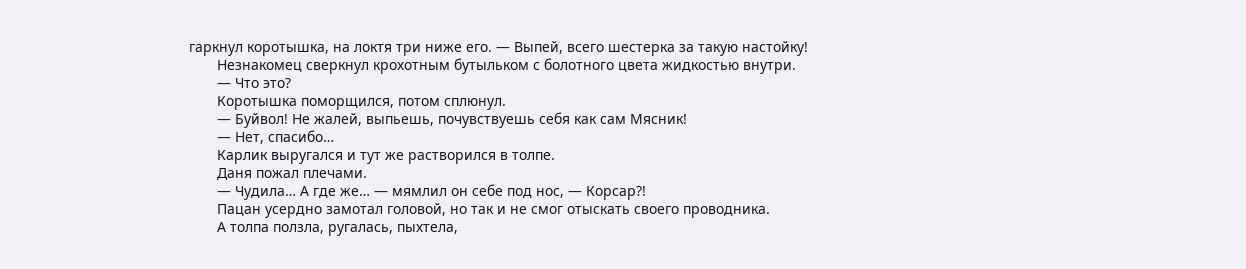гаркнул коротышка, на локтя три ниже его. — Выпей, всего шестерка за такую настойку!
       Незнакомец сверкнул крохотным бутыльком с болотного цвета жидкостью внутри.
       — Что это?
       Коротышка поморщился, потом сплюнул.
       — Буйвол! Не жалей, выпьешь, почувствуешь себя как сам Мясник!
       — Нет, спасибо…
       Карлик выругался и тут же растворился в толпе.
       Даня пожал плечами.
       — Чудила… А где же… — мямлил он себе под нос, — Корсар?!
       Пацан усердно замотал головой, но так и не смог отыскать своего проводника.
       А толпа ползла, ругалась, пыхтела,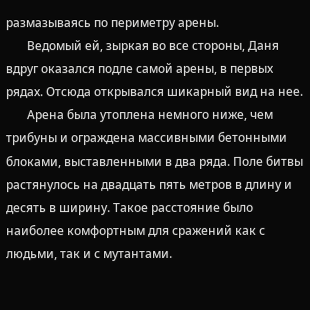размазываясь по периметру арены.
       Ведомый ей, зыркая во все стороны, Даня вдруг оказался подле самой арены, в первых рядах. Отсюда открывался шикарный вид на нее.
       Арена была утоплена немного ниже, чем трибуны и ограждена массивными бетонными блоками, выставленными в два ряда. Поле битвы растянулось на двадцать пять метров в длину и десять в ширину. Такое расстояние было наиболее комфортным для сражений как с людьми, так и с мутантами.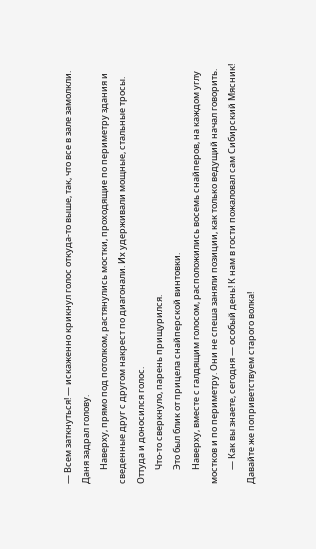— Всем заткнуться! — искаженно крикнул голос откуда-то выше, так, что все в зале замолкли. Даня задрал голову.
       Наверху, прямо под потолком, растянулись мостки, проходящие по периметру здания и сведенные друг с другом накрест по диагонали. Их удерживали мощные, стальные тросы. Оттуда и доносился голос.
       Что-то сверкнуло, парень прищурился.
       Это был блик от прицела снайперской винтовки.
       Наверху, вместе с галдящим голосом, расположились восемь снайперов, на каждом углу мостков и по периметру. Они не спеша заняли позиции, как только ведущий начал говорить.
       — Как вы знаете, сегодня — особый день! К нам в гости пожаловал сам Сибирский Мясник! Давайте же поприветствуем старого волка!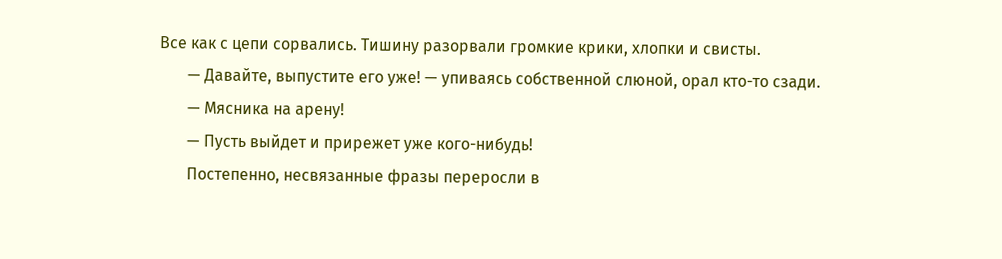Все как с цепи сорвались. Тишину разорвали громкие крики, хлопки и свисты.
       — Давайте, выпустите его уже! — упиваясь собственной слюной, орал кто-то сзади.
       — Мясника на арену!
       — Пусть выйдет и прирежет уже кого-нибудь!
       Постепенно, несвязанные фразы переросли в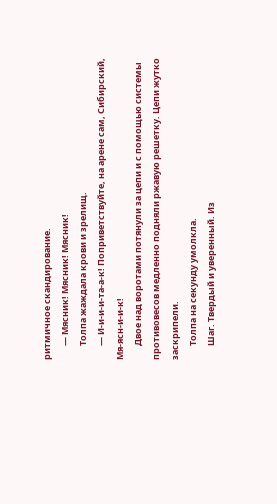ритмичное скандирование.
       — Мясник! Мясник! Мясник!
       Толпа жаждала крови и зрелищ.
       — И-и-и-и-та-а-к! Поприветствуйте, на арене сам, Сибирский, Мя-ясн-и-и-к!
       Двое над воротами потянули за цепи и с помощью системы противовесов медленно подняли ржавую решетку. Цепи жутко заскрипели.
       Толпа на секунду умолкла.
       Шаг. Твердый и уверенный. Из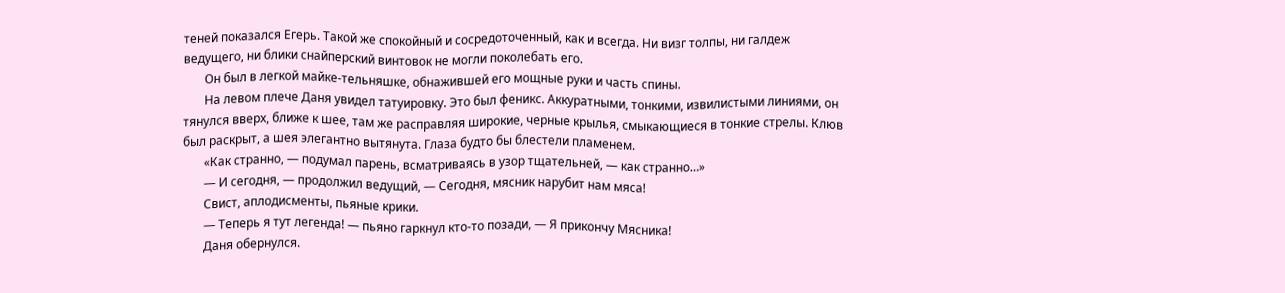теней показался Егерь. Такой же спокойный и сосредоточенный, как и всегда. Ни визг толпы, ни галдеж ведущего, ни блики снайперский винтовок не могли поколебать его.
       Он был в легкой майке-тельняшке, обнажившей его мощные руки и часть спины.
       На левом плече Даня увидел татуировку. Это был феникс. Аккуратными, тонкими, извилистыми линиями, он тянулся вверх, ближе к шее, там же расправляя широкие, черные крылья, смыкающиеся в тонкие стрелы. Клюв был раскрыт, а шея элегантно вытянута. Глаза будто бы блестели пламенем.
       «Как странно, — подумал парень, всматриваясь в узор тщательней, — как странно…»
       — И сегодня, — продолжил ведущий, — Сегодня, мясник нарубит нам мяса!
       Свист, аплодисменты, пьяные крики.
       — Теперь я тут легенда! — пьяно гаркнул кто-то позади, — Я прикончу Мясника!
       Даня обернулся.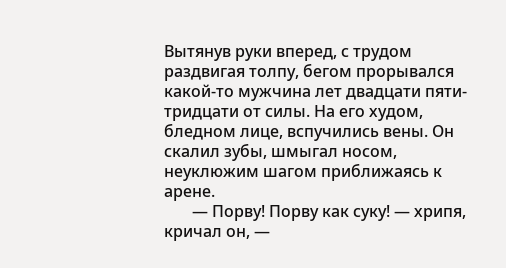Вытянув руки вперед, с трудом раздвигая толпу, бегом прорывался какой-то мужчина лет двадцати пяти-тридцати от силы. На его худом, бледном лице, вспучились вены. Он скалил зубы, шмыгал носом, неуклюжим шагом приближаясь к арене.
       — Порву! Порву как суку! — хрипя, кричал он, —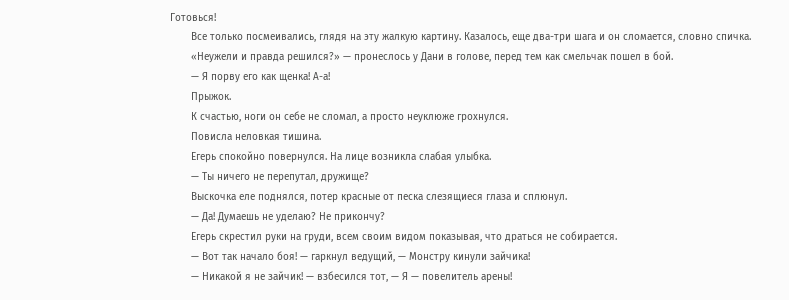Готовься!
       Все только посмеивались, глядя на эту жалкую картину. Казалось, еще два-три шага и он сломается, словно спичка.
       «Неужели и правда решился?» — пронеслось у Дани в голове, перед тем как смельчак пошел в бой.
       — Я порву его как щенка! А-а!
       Прыжок.
       К счастью, ноги он себе не сломал, а просто неуклюже грохнулся.
       Повисла неловкая тишина.
       Егерь спокойно повернулся. На лице возникла слабая улыбка.
       — Ты ничего не перепутал, дружище?
       Выскочка еле поднялся, потер красные от песка слезящиеся глаза и сплюнул.
       — Да! Думаешь не уделаю? Не прикончу?
       Егерь скрестил руки на груди, всем своим видом показывая, что драться не собирается.
       — Вот так начало боя! — гаркнул ведущий, — Монстру кинули зайчика!
       — Никакой я не зайчик! — взбесился тот, — Я — повелитель арены!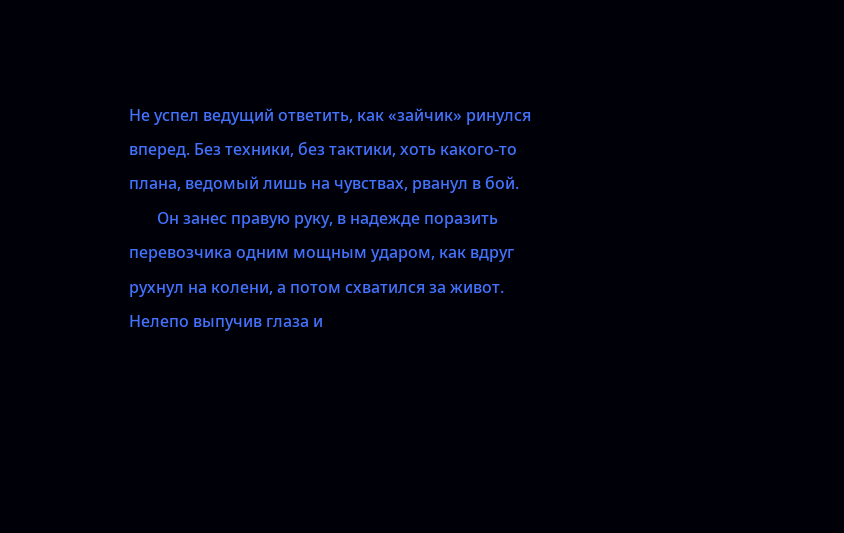Не успел ведущий ответить, как «зайчик» ринулся вперед. Без техники, без тактики, хоть какого-то плана, ведомый лишь на чувствах, рванул в бой.
       Он занес правую руку, в надежде поразить перевозчика одним мощным ударом, как вдруг рухнул на колени, а потом схватился за живот. Нелепо выпучив глаза и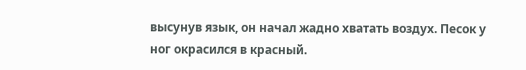высунув язык, он начал жадно хватать воздух. Песок у ног окрасился в красный.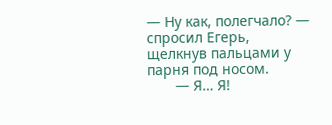— Ну как, полегчало? — спросил Егерь, щелкнув пальцами у парня под носом.
       — Я… Я!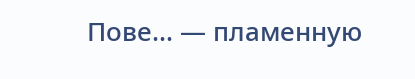Пове… — пламенную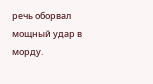речь оборвал мощный удар в морду.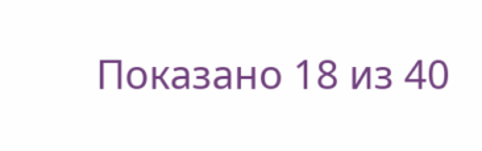Показано 18 из 40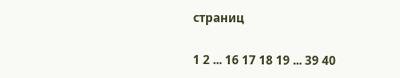страниц

1 2 ... 16 17 18 19 ... 39 40